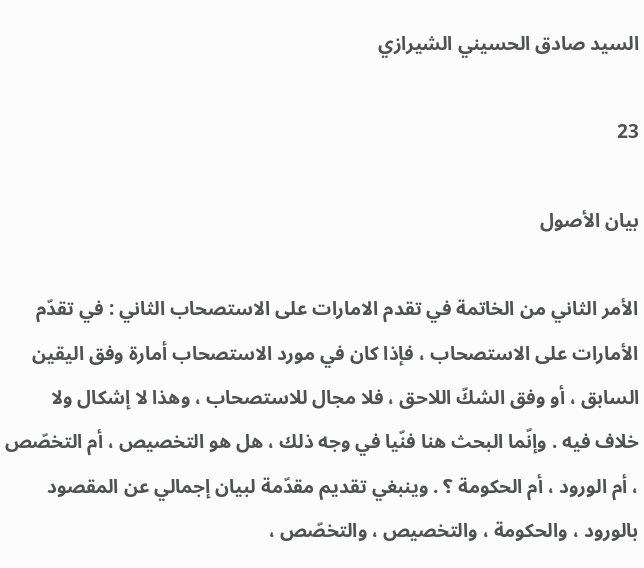السيد صادق الحسيني الشيرازي

23

بيان الأصول

الأمر الثاني من الخاتمة في تقدم الامارات على الاستصحاب الثاني : في تقدّم الأمارات على الاستصحاب ، فإذا كان في مورد الاستصحاب أمارة وفق اليقين السابق ، أو وفق الشكّ اللاحق ، فلا مجال للاستصحاب ، وهذا لا إشكال ولا خلاف فيه . وإنّما البحث هنا فنّيا في وجه ذلك ، هل هو التخصيص ، أم التخصّص ، أم الورود ، أم الحكومة ؟ . وينبغي تقديم مقدّمة لبيان إجمالي عن المقصود بالورود ، والحكومة ، والتخصيص ، والتخصّص ،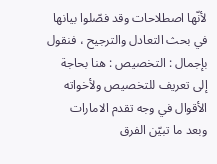لأنّها اصطلاحات وقد فصّلوا بيانها في بحث التعادل والترجيح ، فنقول بإجمال : التخصيص : هنا بحاجة إلى تعريف للتخصيص ولأخواته الأقوال في وجه تقدم الامارات وبعد ما تبيّن الفرق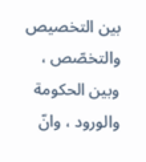بين التخصيص والتخصّص ، وبين الحكومة والورود ، وانّ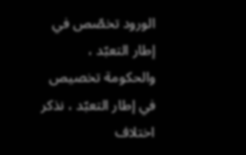الورود تخصّص في إطار التعبّد ، والحكومة تخصيص في إطار التعبّد ، نذكر اختلاف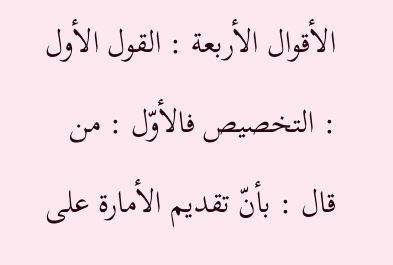الأقوال الأربعة : القول الأول : التخصيص فالأوّل : من قال : بأنّ تقديم الأمارة على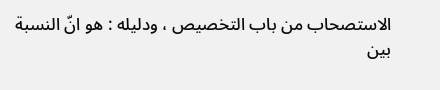الاستصحاب من باب التخصيص ، ودليله : هو انّ النسبة بين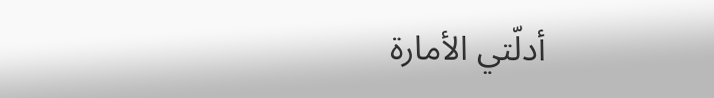أدلّتي الأمارة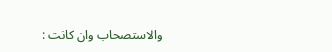والاستصحاب وان كانت :